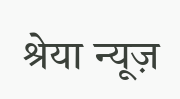श्रेया न्यूज़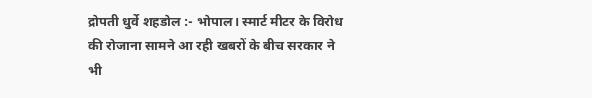द्रोपती धुर्वे शहडोल :- भोपाल। स्मार्ट मीटर के विरोध की रोजाना सामने आ रही खबरों के बीच सरकार ने भी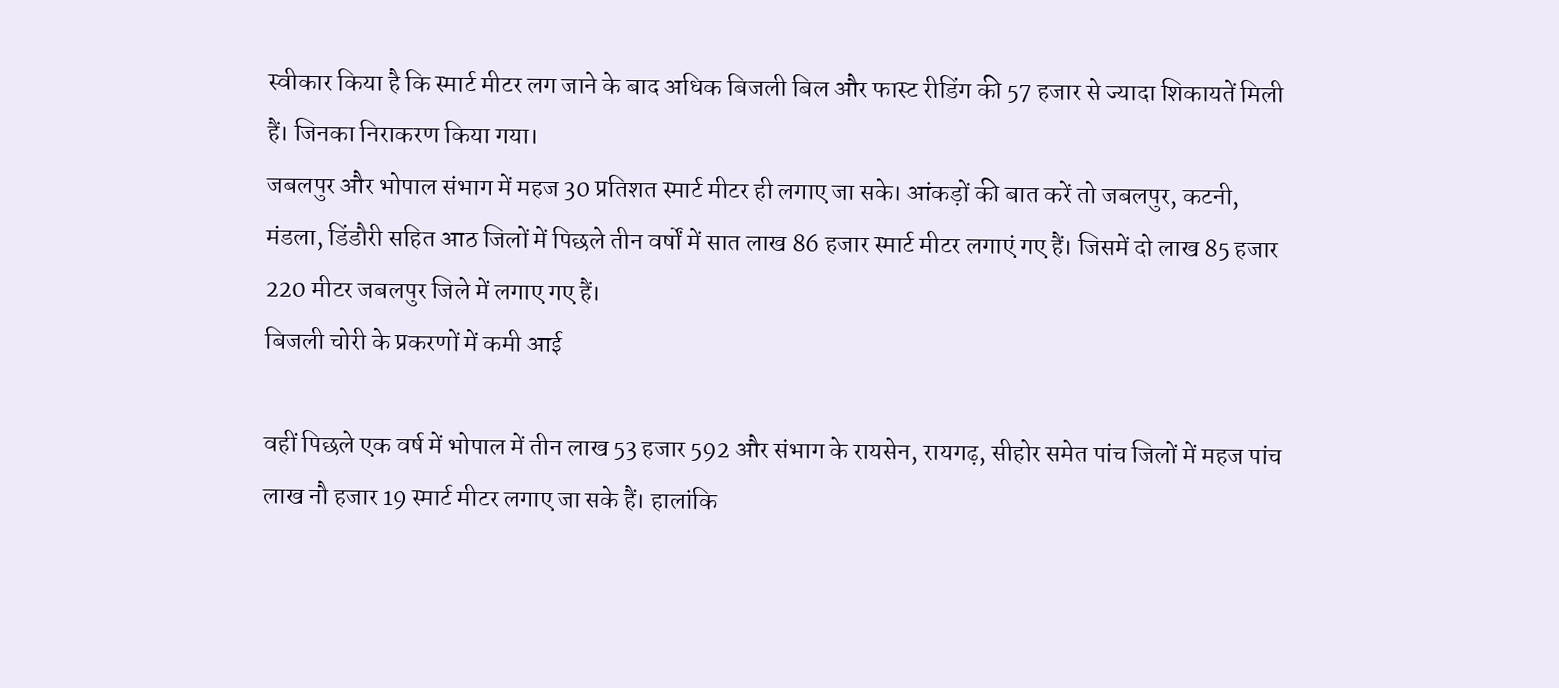स्वीकार किया है कि स्मार्ट मीटर लग जाने के बाद अधिक बिजली बिल और फास्ट रीडिंग की 57 हजार से ज्यादा शिकायतें मिली हैं। जिनका निराकरण किया गया।
जबलपुर और भोपाल संभाग में महज 30 प्रतिशत स्मार्ट मीटर ही लगाए जा सके। आंकड़ों की बात करें तो जबलपुर, कटनी, मंडला, डिंडौरी सहित आठ जिलों में पिछले तीन वर्षों में सात लाख 86 हजार स्मार्ट मीटर लगाएं गए हैं। जिसमें दो लाख 85 हजार 220 मीटर जबलपुर जिले में लगाए गए हैं।
बिजली चोरी के प्रकरणों में कमी आई

वहीं पिछले एक वर्ष में भोपाल में तीन लाख 53 हजार 592 और संभाग के रायसेन, रायगढ़, सीहोर समेत पांच जिलों में महज पांच लाख नौ हजार 19 स्मार्ट मीटर लगाए जा सके हैं। हालांकि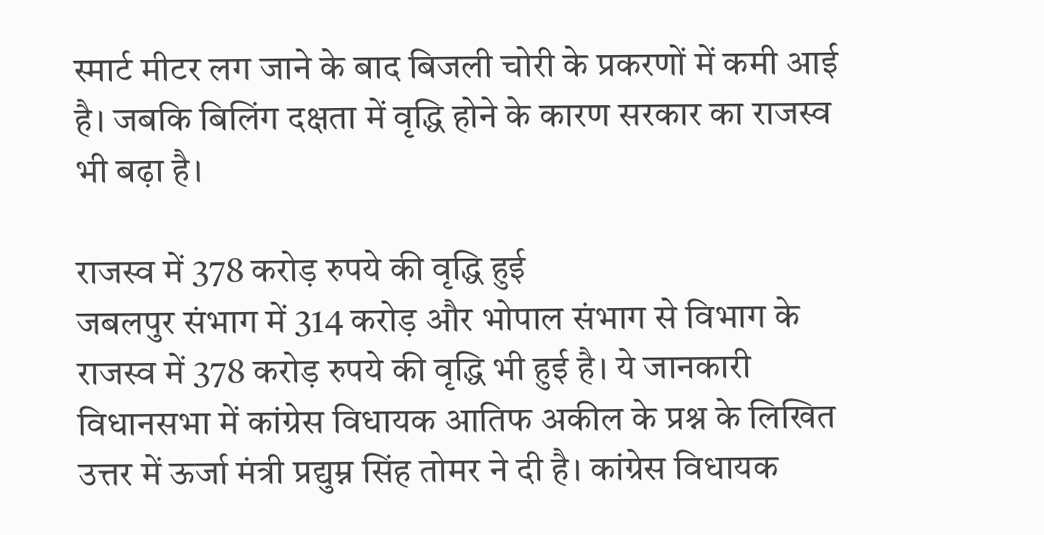स्मार्ट मीटर लग जाने के बाद बिजली चोरी के प्रकरणों में कमी आई है। जबकि बिलिंग दक्षता में वृद्धि होने के कारण सरकार का राजस्व भी बढ़ा है।

राजस्व में 378 करोड़ रुपये की वृद्धि हुई
जबलपुर संभाग में 314 करोड़ और भोपाल संभाग से विभाग के राजस्व में 378 करोड़ रुपये की वृद्धि भी हुई है। ये जानकारी विधानसभा में कांग्रेस विधायक आतिफ अकील के प्रश्न के लिखित उत्तर में ऊर्जा मंत्री प्रद्युम्न सिंह तोमर ने दी है। कांग्रेस विधायक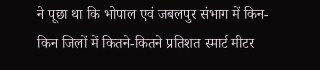ने पूछा था कि भोपाल एवं जबलपुर संभाग में किन-किन जिलों में कितने-कितने प्रतिशत स्मार्ट मीटर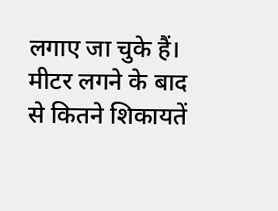लगाए जा चुके हैं। मीटर लगने के बाद से कितने शिकायतें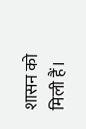शासन को मिली हैं।